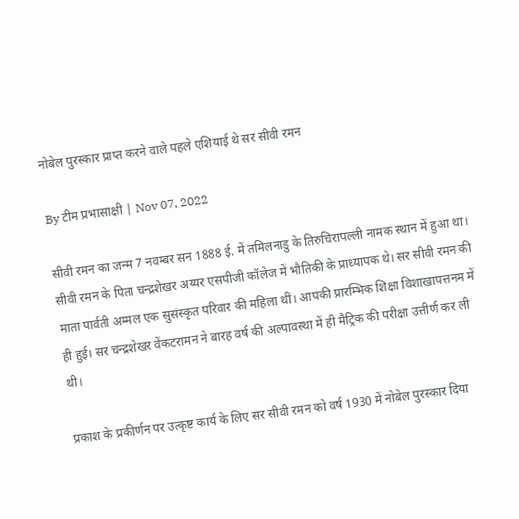नोबेल पुरस्कार प्राप्त करने वाले पहले एशियाई थे सर सीवी रमन

By टीम प्रभासाक्षी | Nov 07, 2022

सीवी रमन का जन्म 7 नवम्बर सन 1888 ई. में तमिलनाडु के तिरुचिरापल्‍ली नामक स्थान में हुआ था। सीवी रमन के पिता चन्द्रशेखर अय्यर एसपीजी कॉलेज में भौतिकी के प्राध्यापक थे। सर सीवी रमन की माता पार्वती अम्मल एक सुसंस्कृत परिवार की महिला थीं। आपकी प्रारम्भिक शिक्षा विशाखापत्तनम में ही हुई। सर चन्द्रशेखर वेंकटरामन ने बारह वर्ष की अल्पावस्था में ही मैट्रिक की परीक्षा उत्तीर्ण कर ली थी।

प्रकाश के प्रकीर्णन पर उत्कृष्ट कार्य के लिए सर सीवी रमन को वर्ष 1930 में नोबेल पुरस्कार दिया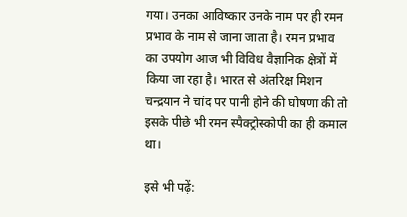गया। उनका आविष्कार उनके नाम पर ही रमन प्रभाव के नाम से जाना जाता है। रमन प्रभाव का उपयोग आज भी विविध वैज्ञानिक क्षेत्रों में किया जा रहा है। भारत से अंतरिक्ष मिशन चन्द्रयान ने चांद पर पानी होने की घोषणा की तो इसके पीछे भी रमन स्पैक्ट्रोस्कोपी का ही कमाल था।

इसे भी पढ़ें: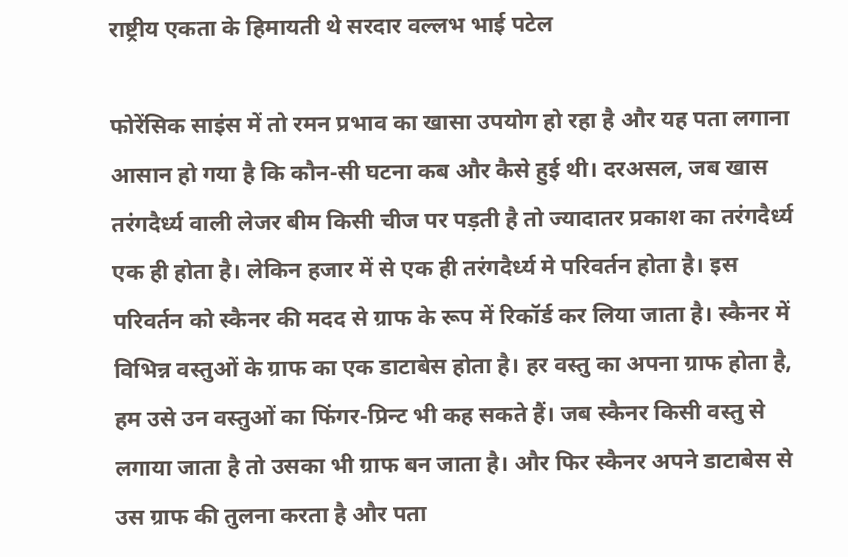राष्ट्रीय एकता के हिमायती थे सरदार वल्लभ भाई पटेल

फोरेंसिक साइंस में तो रमन प्रभाव का खासा उपयोग हो रहा है और यह पता लगाना आसान हो गया है कि कौन-सी घटना कब और कैसे हुई थी। दरअसल, जब खास तरंगदैर्ध्य वाली लेजर बीम किसी चीज पर पड़ती है तो ज्यादातर प्रकाश का तरंगदैर्ध्य एक ही होता है। लेकिन हजार में से एक ही तरंगदैर्ध्य मे परिवर्तन होता है। इस परिवर्तन को स्कैनर की मदद से ग्राफ के रूप में रिकॉर्ड कर लिया जाता है। स्कैनर में विभिन्न वस्तुओं के ग्राफ का एक डाटाबेस होता है। हर वस्तु का अपना ग्राफ होता है, हम उसे उन वस्तुओं का फिंगर-प्रिन्ट भी कह सकते हैं। जब स्कैनर किसी वस्तु से लगाया जाता है तो उसका भी ग्राफ बन जाता है। और फिर स्कैनर अपने डाटाबेस से उस ग्राफ की तुलना करता है और पता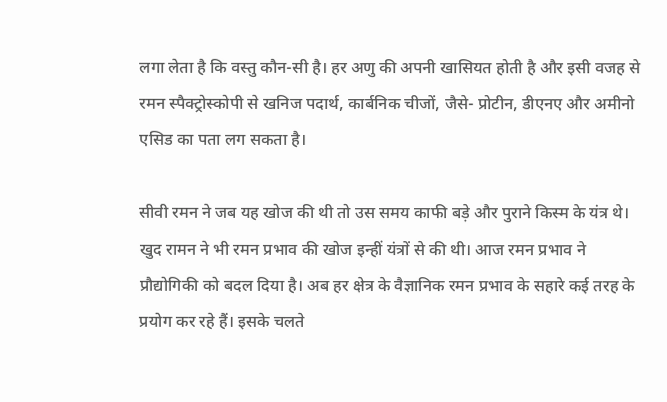लगा लेता है कि वस्तु कौन-सी है। हर अणु की अपनी खासियत होती है और इसी वजह से रमन स्पैक्ट्रोस्कोपी से खनिज पदार्थ, कार्बनिक चीजों, जैसे- प्रोटीन, डीएनए और अमीनो एसिड का पता लग सकता है।

सीवी रमन ने जब यह खोज की थी तो उस समय काफी बड़े और पुराने किस्म के यंत्र थे। खुद रामन ने भी रमन प्रभाव की खोज इन्हीं यंत्रों से की थी। आज रमन प्रभाव ने प्रौद्योगिकी को बदल दिया है। अब हर क्षेत्र के वैज्ञानिक रमन प्रभाव के सहारे कई तरह के प्रयोग कर रहे हैं। इसके चलते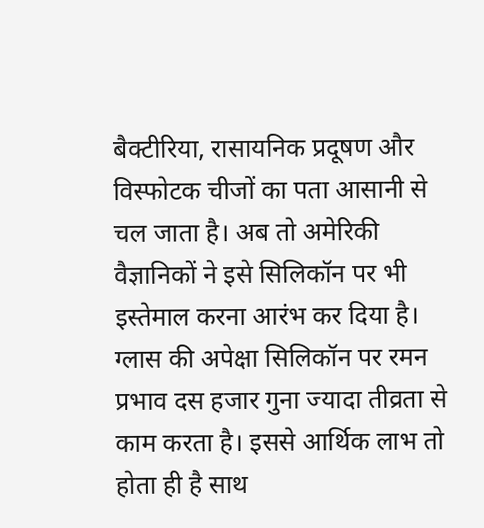बैक्टीरिया, रासायनिक प्रदूषण और विस्फोटक चीजों का पता आसानी से चल जाता है। अब तो अमेरिकी वैज्ञानिकों ने इसे सिलिकॉन पर भी इस्तेमाल करना आरंभ कर दिया है। ग्लास की अपेक्षा सिलिकॉन पर रमन प्रभाव दस हजार गुना ज्यादा तीव्रता से काम करता है। इससे आर्थिक लाभ तो होता ही है साथ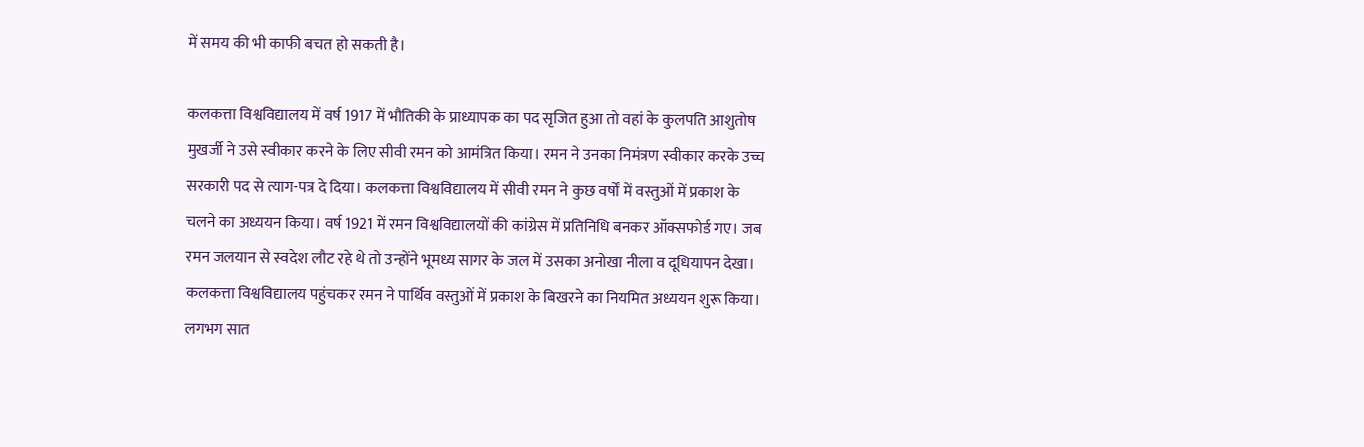में समय की भी काफी बचत हो सकती है।

कलकत्ता विश्वविद्यालय में वर्ष 1917 में भौतिकी के प्राध्यापक का पद सृजित हुआ तो वहां के कुलपति आशुतोष मुखर्जी ने उसे स्वीकार करने के लिए सीवी रमन को आमंत्रित किया। रमन ने उनका निमंत्रण स्वीकार करके उच्च सरकारी पद से त्याग-पत्र दे दिया। कलकत्ता विश्वविद्यालय में सीवी रमन ने कुछ वर्षों में वस्तुओं में प्रकाश के चलने का अध्ययन किया। वर्ष 1921 में रमन विश्वविद्यालयों की कांग्रेस में प्रतिनिधि बनकर ऑक्सफोर्ड गए। जब रमन जलयान से स्वदेश लौट रहे थे तो उन्होंने भूमध्य सागर के जल में उसका अनोखा नीला व दूधियापन देखा। कलकत्ता विश्वविद्यालय पहुंचकर रमन ने पार्थिव वस्तुओं में प्रकाश के बिखरने का नियमित अध्ययन शुरू किया। लगभग सात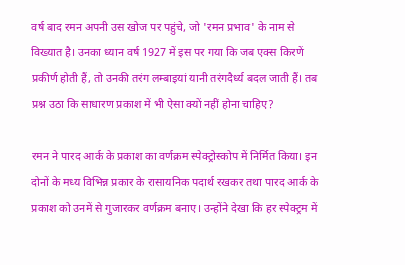वर्ष बाद रमन अपनी उस खोज पर पहुंचे, जो 'रमन प्रभाव' के नाम से विख्यात है। उनका ध्यान वर्ष 1927 में इस पर गया कि जब एक्स किरणें प्रकीर्ण होती हैं, तो उनकी तरंग लम्बाइयां यानी तरंगदैर्ध्य बदल जाती हैं। तब प्रश्न उठा कि साधारण प्रकाश में भी ऐसा क्यों नहीं होना चाहिए?

रमन ने पारद आर्क के प्रकाश का वर्णक्रम स्पेक्ट्रोस्कोप में निर्मित किया। इन दोनों के मध्य विभिन्न प्रकार के रासायनिक पदार्थ रखकर तथा पारद आर्क के प्रकाश को उनमें से गुजारकर वर्णक्रम बनाए। उन्होंने देखा कि हर स्पेक्ट्रम में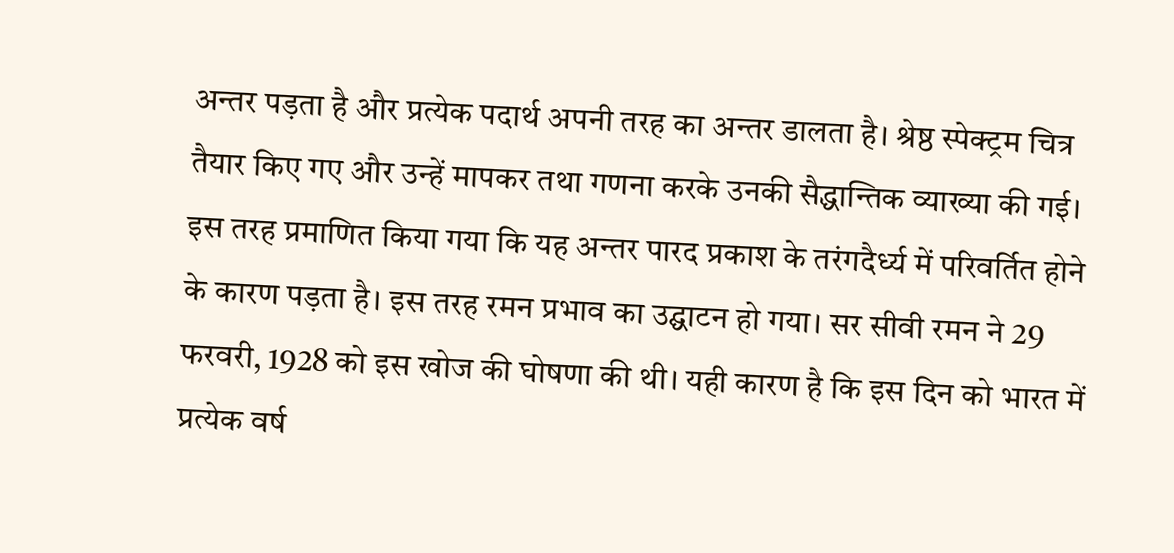अन्तर पड़ता है और प्रत्येक पदार्थ अपनी तरह का अन्तर डालता है। श्रेष्ठ स्पेक्ट्रम चित्र तैयार किए गए और उन्हें मापकर तथा गणना करके उनकी सैद्धान्तिक व्याख्या की गई। इस तरह प्रमाणित किया गया कि यह अन्तर पारद प्रकाश के तरंगदैर्ध्य में परिवर्तित होने के कारण पड़ता है। इस तरह रमन प्रभाव का उद्घाटन हो गया। सर सीवी रमन ने 29 फरवरी, 1928 को इस खोज की घोषणा की थी। यही कारण है कि इस दिन को भारत में प्रत्येक वर्ष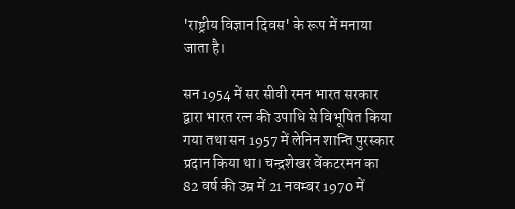'राष्ट्रीय विज्ञान दिवस' के रूप में मनाया जाता है।

सन 1954 में सर सीवी रमन भारत सरकार द्वारा भारत रत्न की उपाधि से विभूषित किया गया तथा सन 1957 में लेनिन शान्ति पुरस्कार प्रदान किया था। चन्द्रशेखर वेंकटरमन का 82 वर्ष की उम्र में 21 नवम्बर 1970 में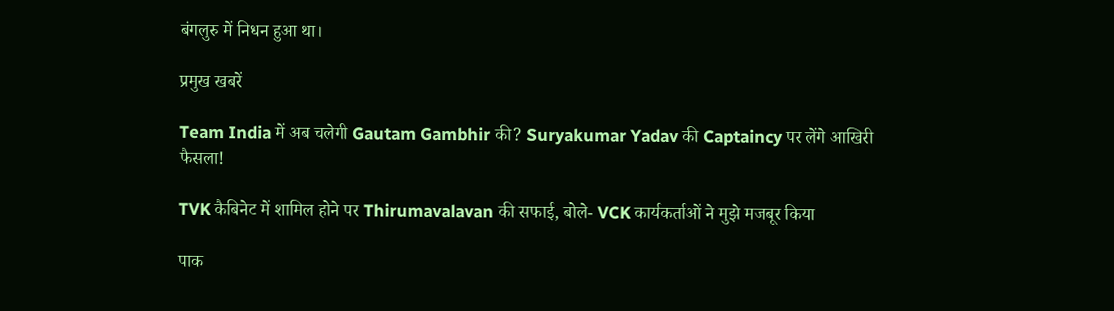बंगलुरु में निधन हुआ था।

प्रमुख खबरें

Team India में अब चलेगी Gautam Gambhir की? Suryakumar Yadav की Captaincy पर लेंगे आखिरी फैसला!

TVK कैबिनेट में शामिल होने पर Thirumavalavan की सफाई, बोले- VCK कार्यकर्ताओं ने मुझे मजबूर किया

पाक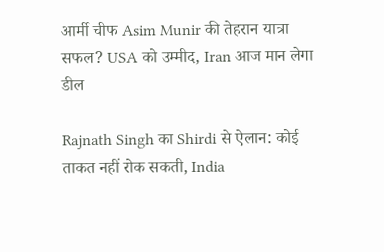आर्मी चीफ Asim Munir की तेहरान यात्रा सफल? USA को उम्मीद, Iran आज मान लेगा डील

Rajnath Singh का Shirdi से ऐलान: कोई ताकत नहीं रोक सकती, India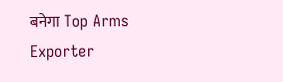बनेगा Top Arms Exporter